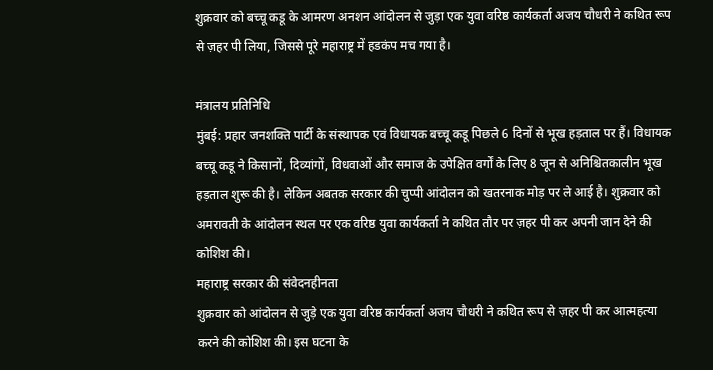शुक्रवार को बच्चू कडू के आमरण अनशन आंदोलन से जुड़ा एक युवा वरिष्ठ कार्यकर्ता अजय चौधरी ने कथित रूप से ज़हर पी लिया, जिससे पूरे महाराष्ट्र में हडकंप मच गया है।

मंत्रालय प्रतिनिधि
मुंबई: प्रहार जनशक्ति पार्टी के संस्थापक एवं विधायक बच्चू कडू पिछले 6 दिनों से भूख हड़ताल पर हैं। विधायक बच्चू कडू ने किसानों, दिव्यांगों, विधवाओं और समाज के उपेक्षित वर्गों के लिए 8 जून से अनिश्चितकालीन भूख हड़ताल शुरू की है। लेकिन अबतक सरकार की चुप्पी आंदोलन को खतरनाक मोड़ पर ले आई है। शुक्रवार को अमरावती के आंदोलन स्थल पर एक वरिष्ठ युवा कार्यकर्ता ने कथित तौर पर ज़हर पी कर अपनी जान देने की कोशिश की।
महाराष्ट्र सरकार की संवेदनहीनता
शुक्रवार को आंदोलन से जुड़े एक युवा वरिष्ठ कार्यकर्ता अजय चौधरी ने कथित रूप से ज़हर पी कर आत्महत्या करने की कोशिश की। इस घटना के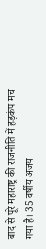बाद से पूरे महाराष्ट्र की राजनीति में हड़कंप मच गया है। 35 वर्षीय अजय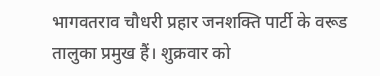भागवतराव चौधरी प्रहार जनशक्ति पार्टी के वरूड तालुका प्रमुख हैं। शुक्रवार को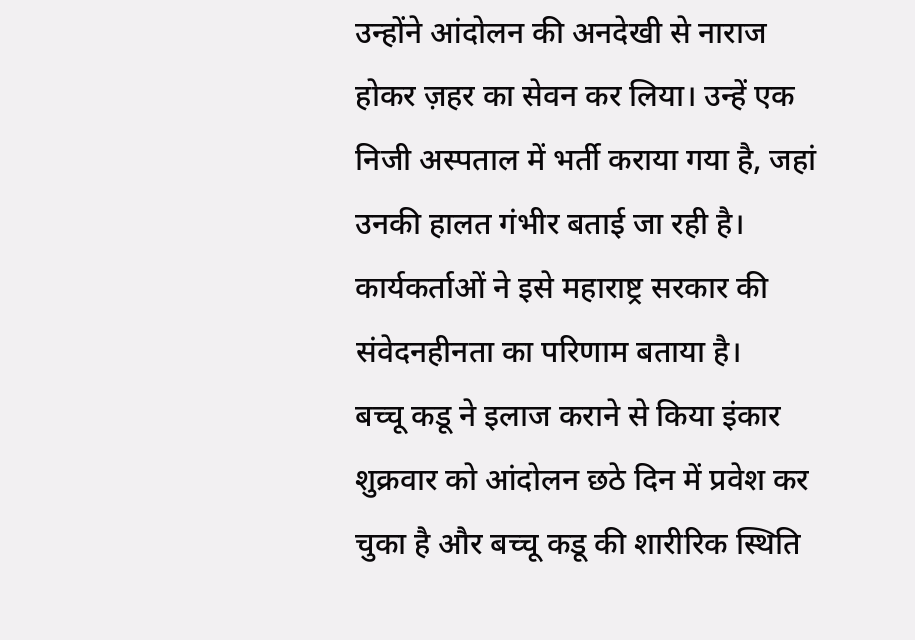उन्होंने आंदोलन की अनदेखी से नाराज होकर ज़हर का सेवन कर लिया। उन्हें एक निजी अस्पताल में भर्ती कराया गया है, जहां उनकी हालत गंभीर बताई जा रही है। कार्यकर्ताओं ने इसे महाराष्ट्र सरकार की संवेदनहीनता का परिणाम बताया है।
बच्चू कडू ने इलाज कराने से किया इंकार
शुक्रवार को आंदोलन छठे दिन में प्रवेश कर चुका है और बच्चू कडू की शारीरिक स्थिति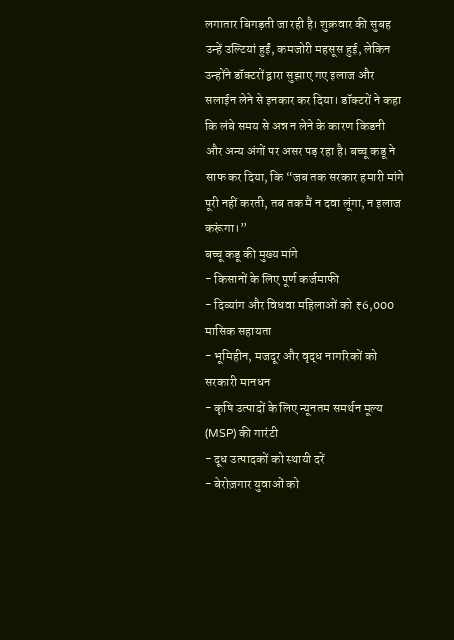लगातार बिगड़ती जा रही है। शुक्रवार की सुबह उन्हें उल्टियां हुईं, कमजोरी महसूस हुई, लेकिन उन्होंने डॉक्टरों द्वारा सुझाए गए इलाज और सलाईन लेने से इनकार कर दिया। डॉक्टरों ने कहा कि लंबे समय से अन्न न लेने के कारण किडनी और अन्य अंगों पर असर पड़ रहा है। बच्चू कडू ने साफ कर दिया, कि “जब तक सरकार हमारी मांगे पूरी नहीं करती, तब तक मैं न दवा लूंगा, न इलाज करूंगा।”
बच्चू कडू की मुख्य मांगे
- किसानों के लिए पूर्ण कर्जमाफी
- दिव्यांग और विधवा महिलाओं को ₹6,000 मासिक सहायता
- भूमिहीन, मजदूर और वृद्ध नागरिकों को सरकारी मानधन
- कृषि उत्पादों के लिए न्यूनतम समर्थन मूल्य (MSP) की गारंटी
- दूध उत्पादकों को स्थायी दरें
- बेरोज़गार युवाओं को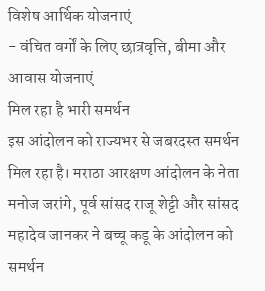विशेष आर्थिक योजनाएं
- वंचित वर्गों के लिए छात्रवृत्ति, बीमा और आवास योजनाएं
मिल रहा है भारी समर्थन
इस आंदोलन को राज्यभर से जबरदस्त समर्थन मिल रहा है। मराठा आरक्षण आंदोलन के नेता मनोज जरांगे, पूर्व सांसद राजू शेट्टी और सांसद महादेव जानकर ने बच्चू कडू के आंदोलन को समर्थन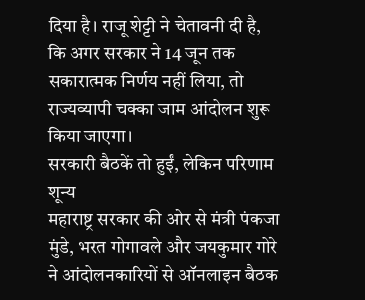दिया है। राजू शेट्टी ने चेतावनी दी है, कि अगर सरकार ने 14 जून तक सकारात्मक निर्णय नहीं लिया, तो राज्यव्यापी चक्का जाम आंदोलन शुरू किया जाएगा।
सरकारी बैठकें तो हुईं, लेकिन परिणाम शून्य
महाराष्ट्र सरकार की ओर से मंत्री पंकजा मुंडे, भरत गोगावले और जयकुमार गोरे ने आंदोलनकारियों से ऑनलाइन बैठक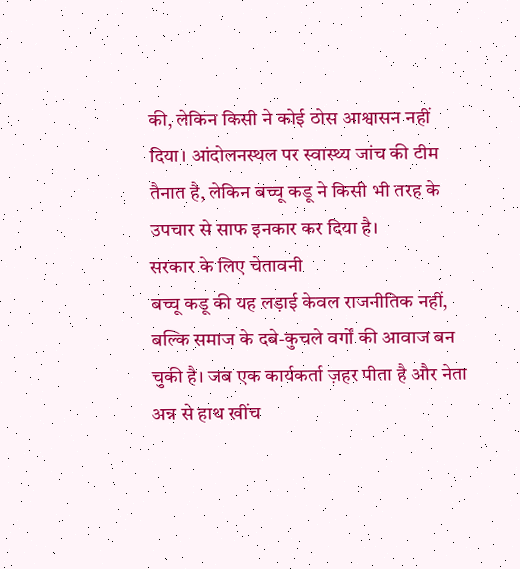की, लेकिन किसी ने कोई ठोस आश्वासन नहीं दिया। आंदोलनस्थल पर स्वास्थ्य जांच की टीम तैनात है, लेकिन बच्चू कडू ने किसी भी तरह के उपचार से साफ इनकार कर दिया है।
सरकार के लिए चेतावनी
बच्चू कडू की यह लड़ाई केवल राजनीतिक नहीं, बल्कि समाज के दबे-कुचले वर्गों की आवाज बन चुकी है। जब एक कार्यकर्ता ज़हर पीता है और नेता अन्न से हाथ खींच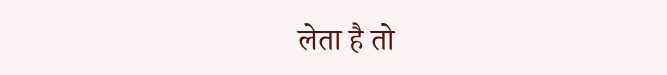लेता है तो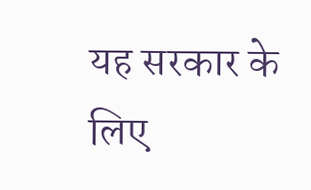यह सरकार के लिए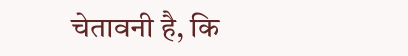चेतावनी है, कि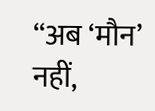“अब ‘मौन’ नहीं,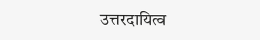उत्तरदायित्व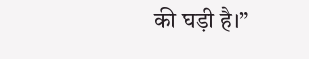की घड़ी है।”